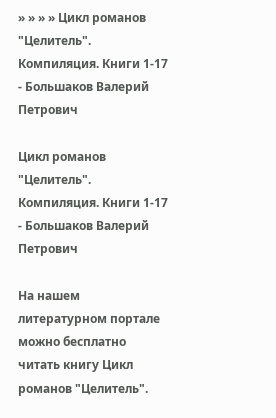» » » » Цикл романов "Целитель". Компиляция. Книги 1-17 - Большаков Валерий Петрович

Цикл романов "Целитель". Компиляция. Книги 1-17 - Большаков Валерий Петрович

На нашем литературном портале можно бесплатно читать книгу Цикл романов "Целитель".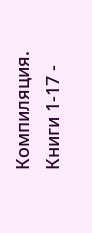Компиляция. Книги 1-17 -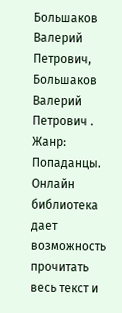Большаков Валерий Петрович, Большаков Валерий Петрович . Жанр: Попаданцы. Онлайн библиотека дает возможность прочитать весь текст и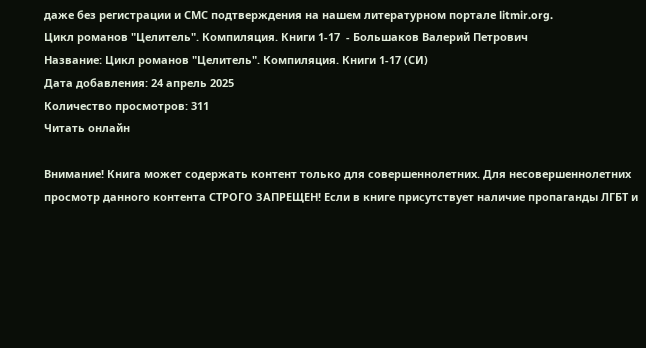даже без регистрации и СМС подтверждения на нашем литературном портале litmir.org.
Цикл романов "Целитель". Компиляция. Книги 1-17  - Большаков Валерий Петрович
Название: Цикл романов "Целитель". Компиляция. Книги 1-17 (СИ)
Дата добавления: 24 апрель 2025
Количество просмотров: 311
Читать онлайн

Внимание! Книга может содержать контент только для совершеннолетних. Для несовершеннолетних просмотр данного контента СТРОГО ЗАПРЕЩЕН! Если в книге присутствует наличие пропаганды ЛГБТ и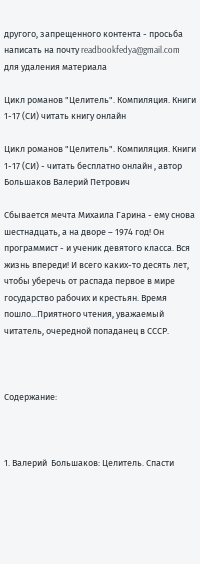другого, запрещенного контента - просьба написать на почту readbookfedya@gmail.com для удаления материала

Цикл романов "Целитель". Компиляция. Книги 1-17 (СИ) читать книгу онлайн

Цикл романов "Целитель". Компиляция. Книги 1-17 (СИ) - читать бесплатно онлайн , автор Большаков Валерий Петрович

Сбывается мечта Михаила Гарина - ему снова шестнадцать, а на дворе – 1974 год! Он программист - и ученик девятого класса. Вся жизнь впереди! И всего каких-то десять лет, чтобы уберечь от распада первое в мире государство рабочих и крестьян. Время пошло...Приятного чтения, уважаемый читатель, очередной попаданец в СССР.



Содержание:



1. Валерий  Большаков: Целитель. Спасти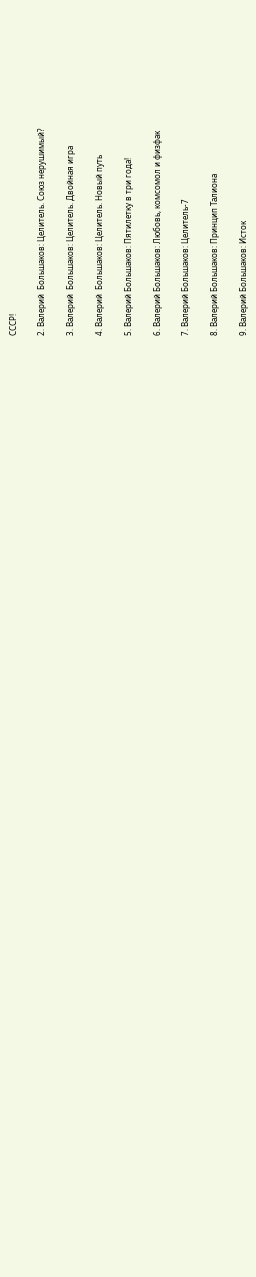СССР!

2. Валерий  Большаков: Целитель. Союз нерушимый?

3. Валерий  Большаков: Целитель. Двойная игра

4. Валерий  Большаков: Целитель. Новый путь

5. Валерий Большаков: Пятилетку в три года!

6. Валерий Большаков: Любовь, комсомол и физфак

7. Валерий Большаков: Целитель-7

8. Валерий Большаков: Принцип Талиона

9. Валерий Большаков: Исток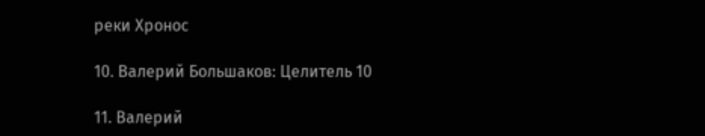реки Хронос

10. Валерий Большаков: Целитель 10

11. Валерий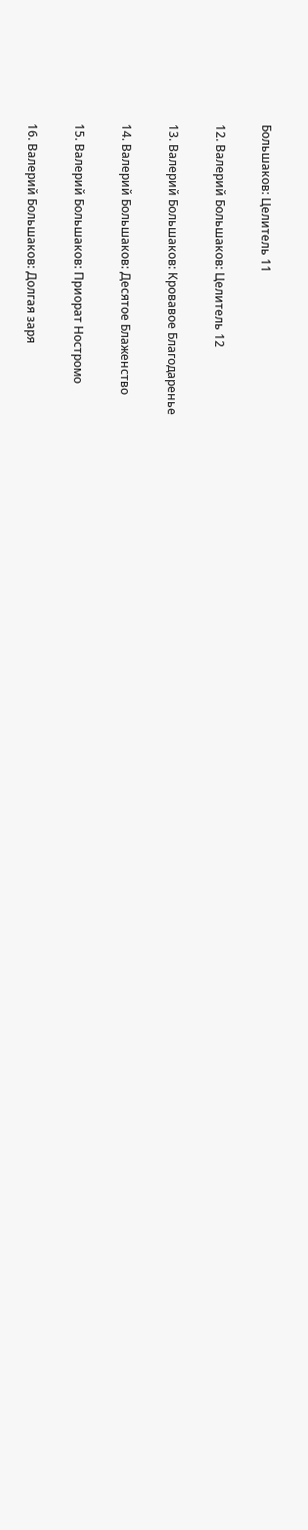Большаков: Целитель 11

12. Валерий Большаков: Целитель 12

13. Валерий Большаков: Кровавое Благодаренье

14. Валерий Большаков: Десятое Блаженство

15. Валерий Большаков: Приорат Ностромо

16. Валерий Большаков: Долгая заря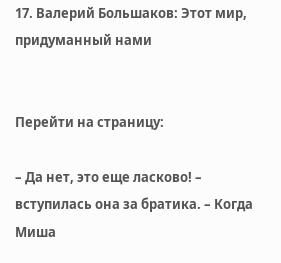17. Валерий Большаков: Этот мир, придуманный нами


Перейти на страницу:

– Да нет, это еще ласково! – вступилась она за братика. – Когда Миша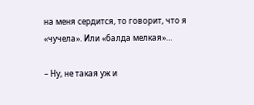на меня сердится, то говорит, что я «чучела». Или «балда мелкая»…

– Ну, не такая уж и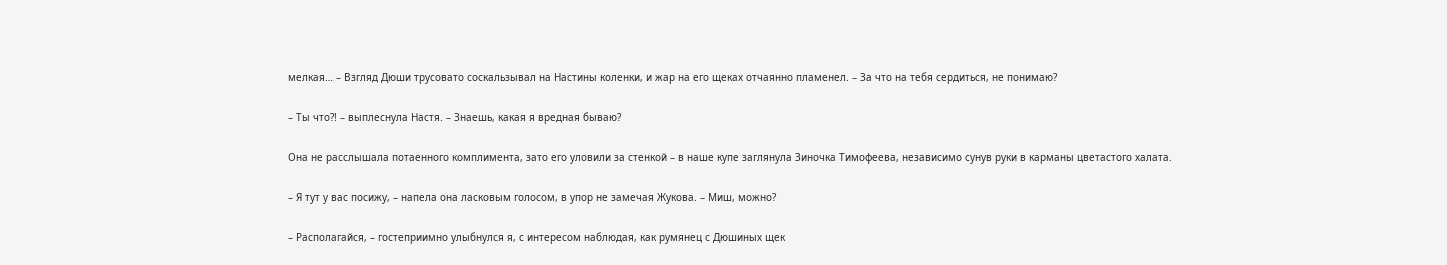мелкая… – Взгляд Дюши трусовато соскальзывал на Настины коленки, и жар на его щеках отчаянно пламенел. – За что на тебя сердиться, не понимаю?

– Ты что?! – выплеснула Настя. – Знаешь, какая я вредная бываю?

Она не расслышала потаенного комплимента, зато его уловили за стенкой – в наше купе заглянула Зиночка Тимофеева, независимо сунув руки в карманы цветастого халата.

– Я тут у вас посижу, – напела она ласковым голосом, в упор не замечая Жукова. – Миш, можно?

– Располагайся, – гостеприимно улыбнулся я, с интересом наблюдая, как румянец с Дюшиных щек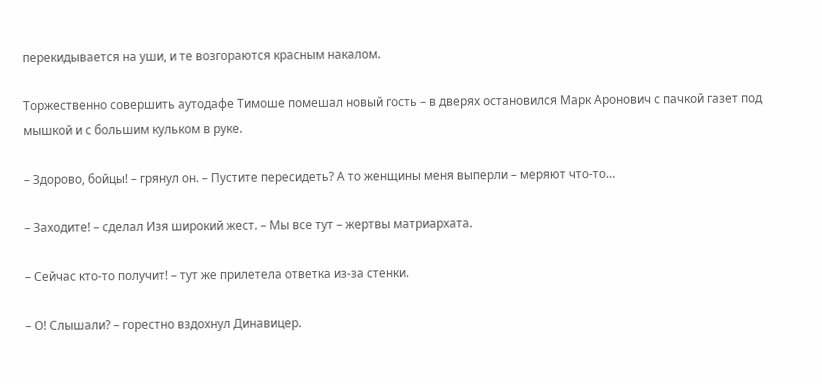перекидывается на уши, и те возгораются красным накалом.

Торжественно совершить аутодафе Тимоше помешал новый гость – в дверях остановился Марк Аронович с пачкой газет под мышкой и с большим кульком в руке.

– Здорово, бойцы! – грянул он. – Пустите пересидеть? А то женщины меня выперли – меряют что-то…

– Заходите! – сделал Изя широкий жест. – Мы все тут – жертвы матриархата.

– Сейчас кто-то получит! – тут же прилетела ответка из-за стенки.

– О! Слышали? – горестно вздохнул Динавицер.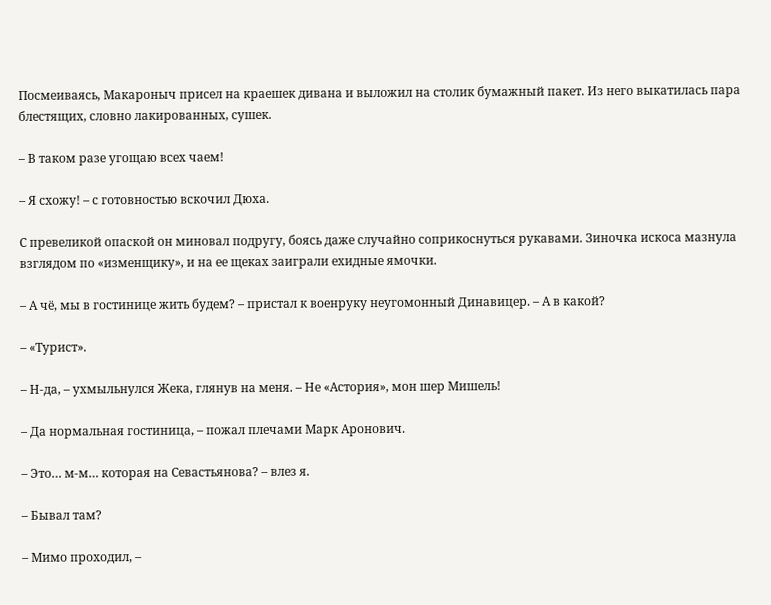Посмеиваясь, Макароныч присел на краешек дивана и выложил на столик бумажный пакет. Из него выкатилась пара блестящих, словно лакированных, сушек.

– В таком разе угощаю всех чаем!

– Я схожу! – с готовностью вскочил Дюха.

С превеликой опаской он миновал подругу, боясь даже случайно соприкоснуться рукавами. Зиночка искоса мазнула взглядом по «изменщику», и на ее щеках заиграли ехидные ямочки.

– А чё, мы в гостинице жить будем? – пристал к военруку неугомонный Динавицер. – А в какой?

– «Турист».

– Н‑да, – ухмыльнулся Жека, глянув на меня. – Не «Астория», мон шер Мишель!

– Да нормальная гостиница, – пожал плечами Марк Аронович.

– Это… м‑м… которая на Севастьянова? – влез я.

– Бывал там?

– Мимо проходил, –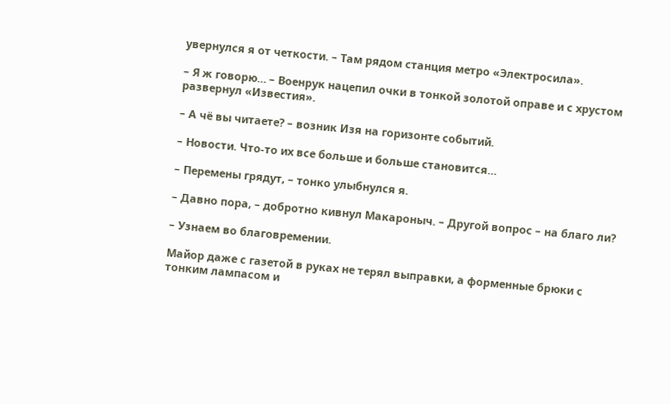увернулся я от четкости. – Там рядом станция метро «Электросила».

– Я ж говорю… – Военрук нацепил очки в тонкой золотой оправе и с хрустом развернул «Известия».

– А чё вы читаете? – возник Изя на горизонте событий.

– Новости. Что-то их все больше и больше становится…

– Перемены грядут, – тонко улыбнулся я.

– Давно пора, – добротно кивнул Макароныч. – Другой вопрос – на благо ли?

– Узнаем во благовремении.

Майор даже с газетой в руках не терял выправки, а форменные брюки с тонким лампасом и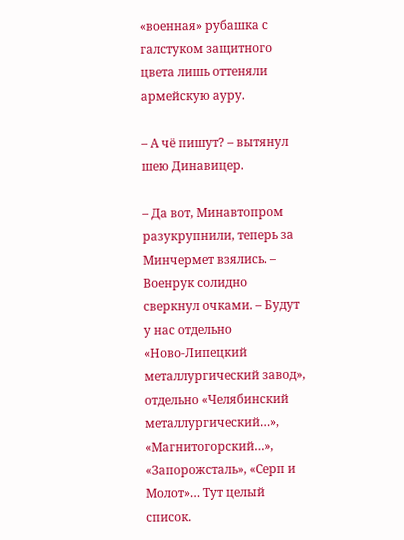«военная» рубашка с галстуком защитного цвета лишь оттеняли армейскую ауру.

– А чё пишут? – вытянул шею Динавицер.

– Да вот, Минавтопром разукрупнили, теперь за Минчермет взялись. – Военрук солидно сверкнул очками. – Будут у нас отдельно «Ново‑Липецкий металлургический завод», отдельно «Челябинский металлургический…», «Магнитогорский…», «Запорожсталь», «Серп и Молот»… Тут целый список.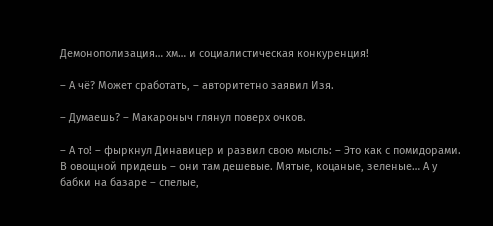Демонополизация… хм… и социалистическая конкуренция!

– А чё? Может сработать, – авторитетно заявил Изя.

– Думаешь? – Макароныч глянул поверх очков.

– А то! – фыркнул Динавицер и развил свою мысль: – Это как с помидорами. В овощной придешь – они там дешевые. Мятые, коцаные, зеленые… А у бабки на базаре – спелые,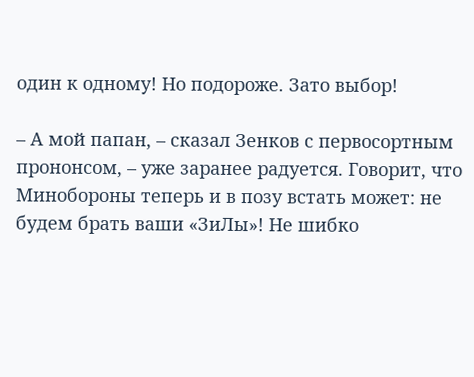один к одному! Но подороже. Зато выбор!

– А мой папан, – сказал Зенков с первосортным прононсом, – уже заранее радуется. Говорит, что Минобороны теперь и в позу встать может: не будем брать ваши «ЗиЛы»! Не шибко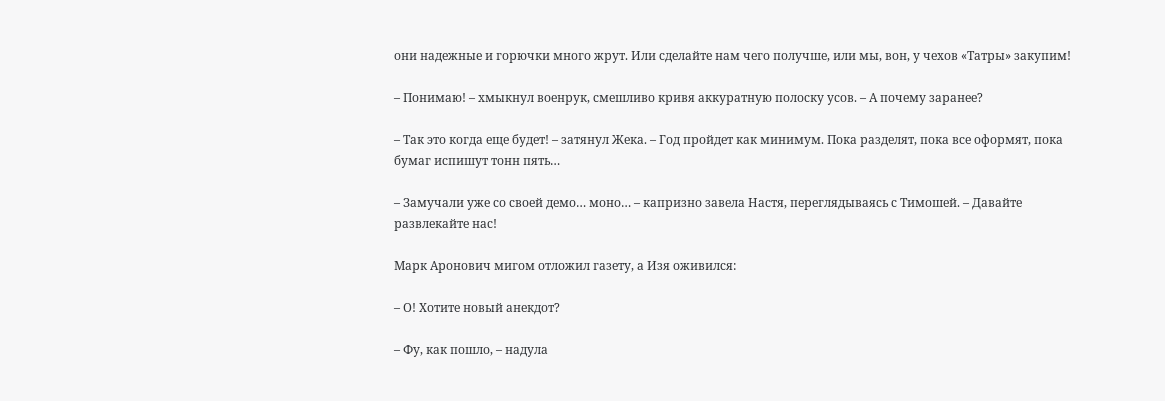они надежные и горючки много жрут. Или сделайте нам чего получше, или мы, вон, у чехов «Татры» закупим!

– Понимаю! – хмыкнул военрук, смешливо кривя аккуратную полоску усов. – А почему заранее?

– Так это когда еще будет! – затянул Жека. – Год пройдет как минимум. Пока разделят, пока все оформят, пока бумаг испишут тонн пять…

– Замучали уже со своей демо… моно… – капризно завела Настя, переглядываясь с Тимошей. – Давайте развлекайте нас!

Марк Аронович мигом отложил газету, а Изя оживился:

– О! Хотите новый анекдот?

– Фу, как пошло, – надула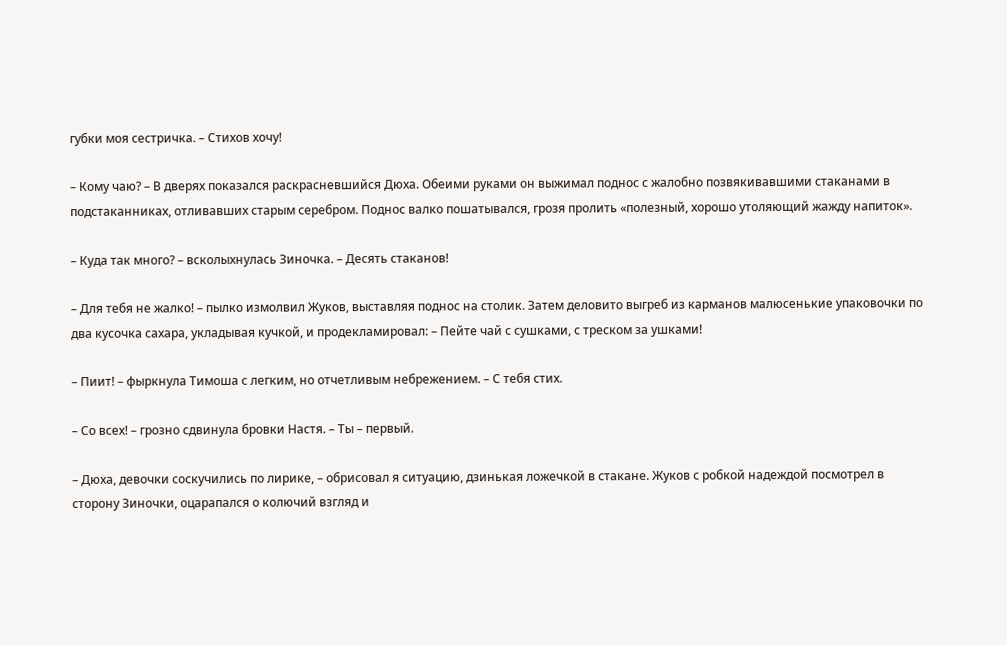губки моя сестричка. – Стихов хочу!

– Кому чаю? – В дверях показался раскрасневшийся Дюха. Обеими руками он выжимал поднос с жалобно позвякивавшими стаканами в подстаканниках, отливавших старым серебром. Поднос валко пошатывался, грозя пролить «полезный, хорошо утоляющий жажду напиток».

– Куда так много? – всколыхнулась Зиночка. – Десять стаканов!

– Для тебя не жалко! – пылко измолвил Жуков, выставляя поднос на столик. Затем деловито выгреб из карманов малюсенькие упаковочки по два кусочка сахара, укладывая кучкой, и продекламировал: – Пейте чай с сушками, с треском за ушками!

– Пиит! – фыркнула Тимоша с легким, но отчетливым небрежением. – С тебя стих.

– Со всех! – грозно сдвинула бровки Настя. – Ты – первый.

– Дюха, девочки соскучились по лирике, – обрисовал я ситуацию, дзинькая ложечкой в стакане. Жуков с робкой надеждой посмотрел в сторону Зиночки, оцарапался о колючий взгляд и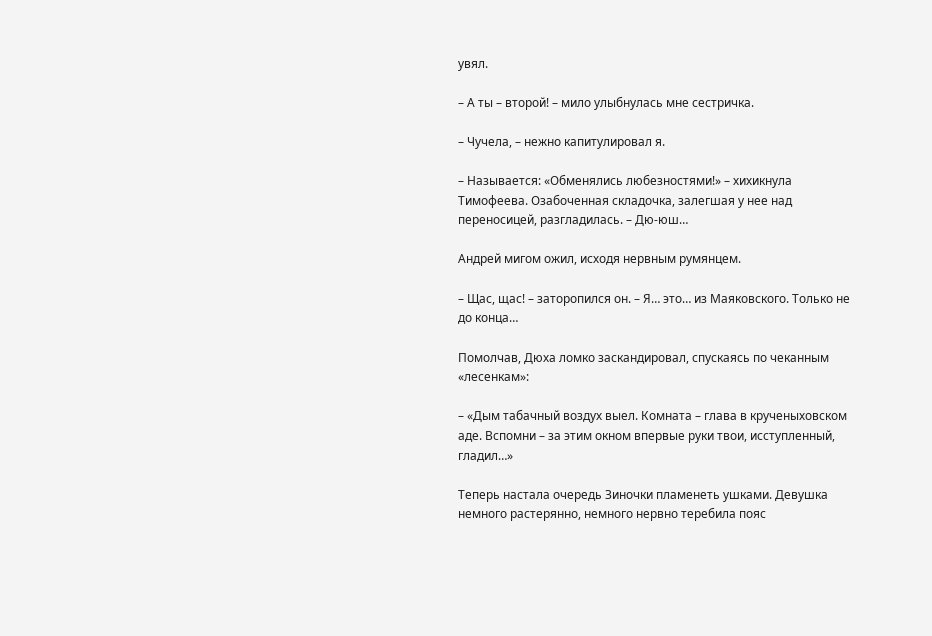увял.

– А ты – второй! – мило улыбнулась мне сестричка.

– Чучела, – нежно капитулировал я.

– Называется: «Обменялись любезностями!» – хихикнула Тимофеева. Озабоченная складочка, залегшая у нее над переносицей, разгладилась. – Дю-юш…

Андрей мигом ожил, исходя нервным румянцем.

– Щас, щас! – заторопился он. – Я… это… из Маяковского. Только не до конца…

Помолчав, Дюха ломко заскандировал, спускаясь по чеканным «лесенкам»:

– «Дым табачный воздух выел. Комната – глава в крученыховском аде. Вспомни – за этим окном впервые руки твои, исступленный, гладил…»

Теперь настала очередь Зиночки пламенеть ушками. Девушка немного растерянно, немного нервно теребила пояс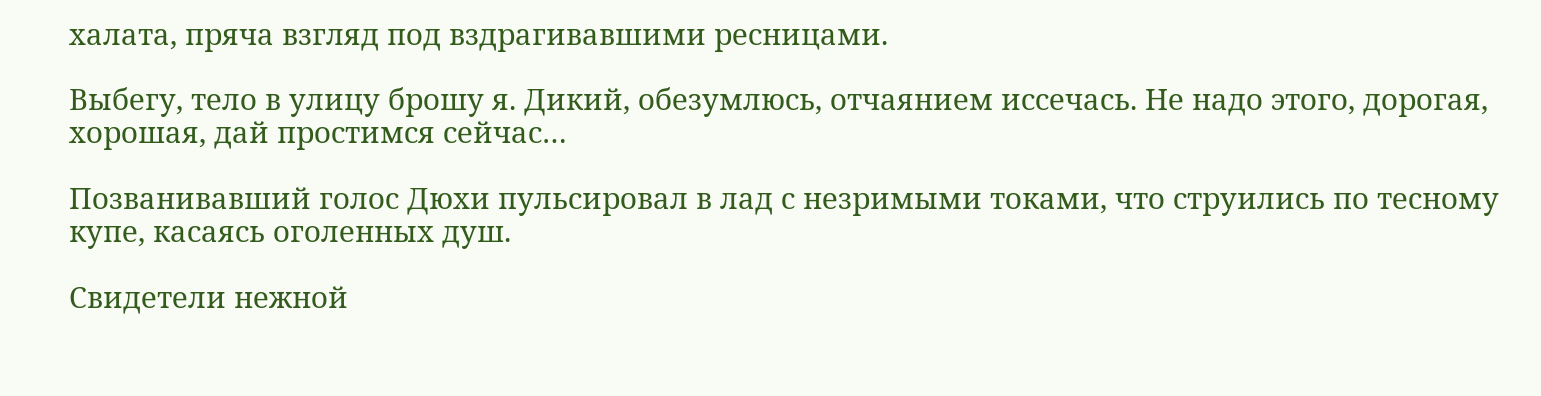халата, пряча взгляд под вздрагивавшими ресницами.

Выбегу, тело в улицу брошу я. Дикий, обезумлюсь, отчаянием иссечась. Не надо этого, дорогая, хорошая, дай простимся сейчас…

Позванивавший голос Дюхи пульсировал в лад с незримыми токами, что струились по тесному купе, касаясь оголенных душ.

Свидетели нежной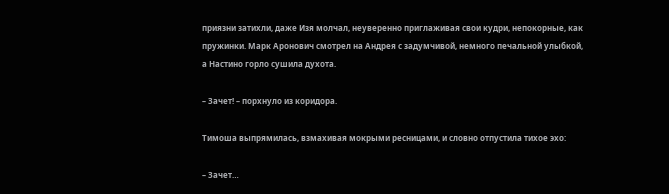приязни затихли, даже Изя молчал, неуверенно приглаживая свои кудри, непокорные, как пружинки. Марк Аронович смотрел на Андрея с задумчивой, немного печальной улыбкой, а Настино горло сушила духота.

– Зачет! – порхнуло из коридора.

Тимоша выпрямилась, взмахивая мокрыми ресницами, и словно отпустила тихое эхо:

– Зачет…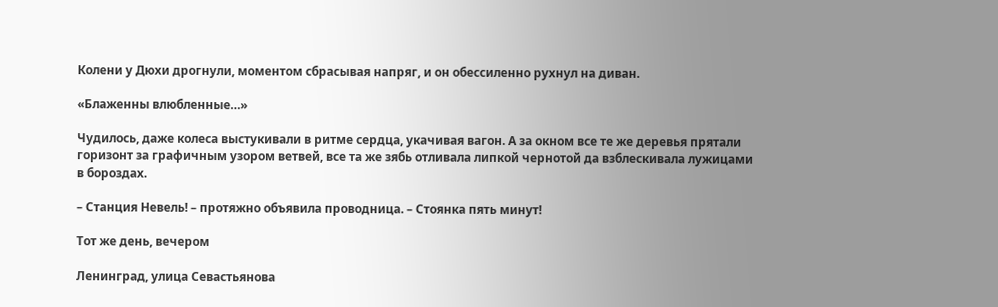Колени у Дюхи дрогнули, моментом сбрасывая напряг, и он обессиленно рухнул на диван.

«Блаженны влюбленные…»

Чудилось, даже колеса выстукивали в ритме сердца, укачивая вагон. А за окном все те же деревья прятали горизонт за графичным узором ветвей, все та же зябь отливала липкой чернотой да взблескивала лужицами в бороздах.

– Станция Невель! – протяжно объявила проводница. – Стоянка пять минут!

Тот же день, вечером

Ленинград, улица Севастьянова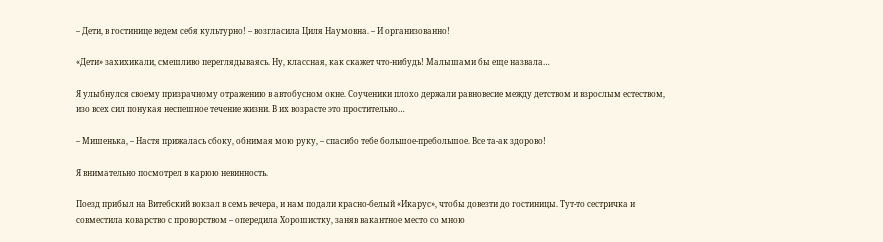– Дети, в гостинице ведем себя культурно! – возгласила Циля Наумовна. – И организованно!

«Дети» захихикали, смешливо переглядываясь. Ну, классная, как скажет что-нибудь! Малышами бы еще назвала…

Я улыбнулся своему призрачному отражению в автобусном окне. Соученики плохо держали равновесие между детством и взрослым естеством, изо всех сил понукая неспешное течение жизни. В их возрасте это простительно…

– Мишенька, – Настя прижалась сбоку, обнимая мою руку, – спасибо тебе большое-пребольшое. Все та-ак здорово!

Я внимательно посмотрел в карюю невинность.

Поезд прибыл на Витебский вокзал в семь вечера, и нам подали красно-белый «Икарус», чтобы довезти до гостиницы. Тут-то сестричка и совместила коварство с проворством – опередила Хорошистку, заняв вакантное место со мною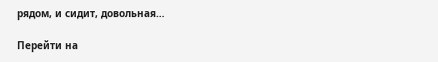рядом, и сидит, довольная…

Перейти на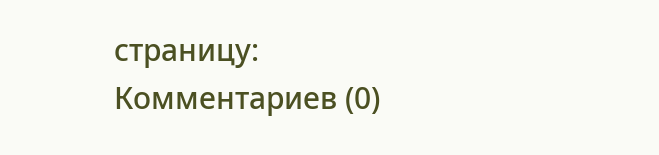страницу:
Комментариев (0)